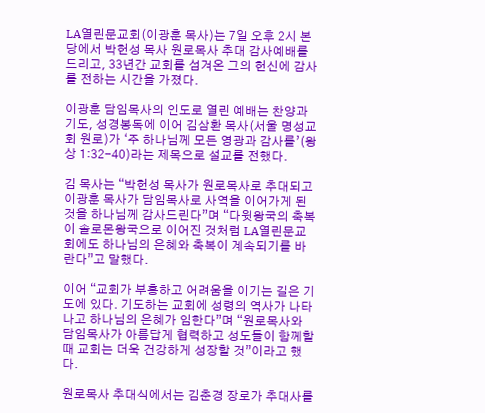LA열린문교회(이광훈 목사)는 7일 오후 2시 본당에서 박헌성 목사 원로목사 추대 감사예배를 드리고, 33년간 교회를 섬겨온 그의 헌신에 감사를 전하는 시간을 가졌다.

이광훈 담임목사의 인도로 열린 예배는 찬양과 기도, 성경봉독에 이어 김삼환 목사(서울 명성교회 원로)가 ‘주 하나님께 모든 영광과 감사를’(왕상 1:32-40)라는 제목으로 설교를 전했다.

김 목사는 “박헌성 목사가 원로목사로 추대되고 이광훈 목사가 담임목사로 사역을 이어가게 된 것을 하나님께 감사드린다”며 “다윗왕국의 축복이 솔로몬왕국으로 이어진 것처럼 LA열린문교회에도 하나님의 은혜와 축복이 계속되기를 바란다”고 말했다.

이어 “교회가 부흥하고 어려움을 이기는 길은 기도에 있다. 기도하는 교회에 성령의 역사가 나타나고 하나님의 은혜가 임한다”며 “원로목사와 담임목사가 아름답게 협력하고 성도들이 함께할 때 교회는 더욱 건강하게 성장할 것”이라고 했다.

원로목사 추대식에서는 김춘경 장로가 추대사를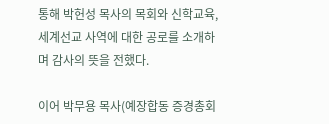통해 박헌성 목사의 목회와 신학교육, 세계선교 사역에 대한 공로를 소개하며 감사의 뜻을 전했다.

이어 박무용 목사(예장합동 증경총회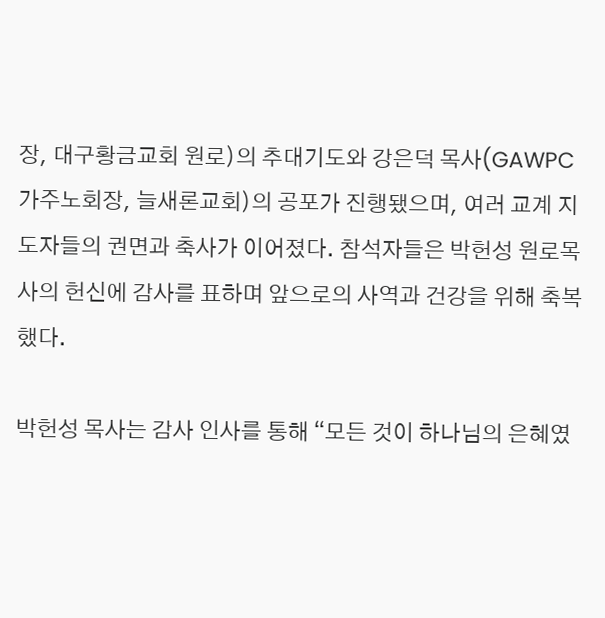장, 대구황금교회 원로)의 추대기도와 강은덕 목사(GAWPC 가주노회장, 늘새론교회)의 공포가 진행됐으며, 여러 교계 지도자들의 권면과 축사가 이어졌다. 참석자들은 박헌성 원로목사의 헌신에 감사를 표하며 앞으로의 사역과 건강을 위해 축복했다.

박헌성 목사는 감사 인사를 통해 “모든 것이 하나님의 은혜였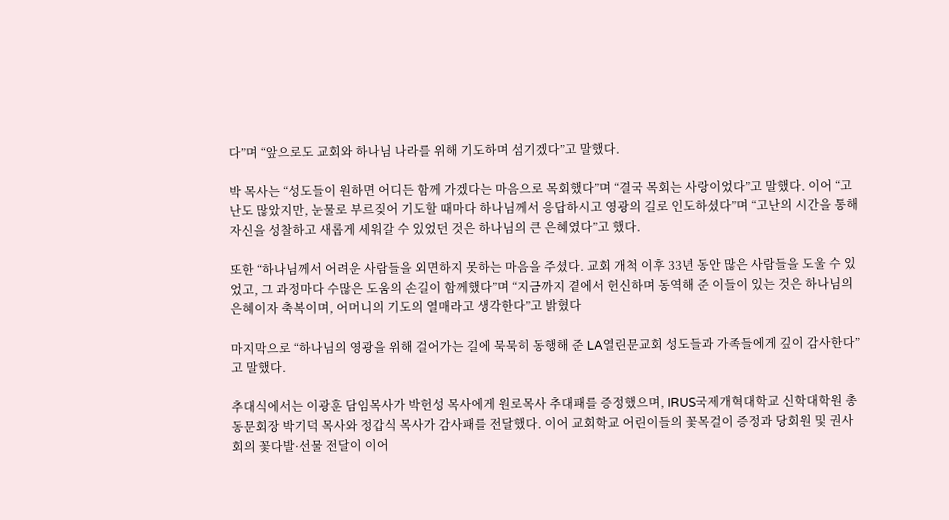다”며 “앞으로도 교회와 하나님 나라를 위해 기도하며 섬기겠다”고 말했다.

박 목사는 “성도들이 원하면 어디든 함께 가겠다는 마음으로 목회했다”며 “결국 목회는 사랑이었다”고 말했다. 이어 “고난도 많았지만, 눈물로 부르짖어 기도할 때마다 하나님께서 응답하시고 영광의 길로 인도하셨다”며 “고난의 시간을 통해 자신을 성찰하고 새롭게 세워갈 수 있었던 것은 하나님의 큰 은혜였다”고 했다.

또한 “하나님께서 어려운 사람들을 외면하지 못하는 마음을 주셨다. 교회 개척 이후 33년 동안 많은 사람들을 도울 수 있었고, 그 과정마다 수많은 도움의 손길이 함께했다”며 “지금까지 곁에서 헌신하며 동역해 준 이들이 있는 것은 하나님의 은혜이자 축복이며, 어머니의 기도의 열매라고 생각한다”고 밝혔다

마지막으로 “하나님의 영광을 위해 걸어가는 길에 묵묵히 동행해 준 LA열린문교회 성도들과 가족들에게 깊이 감사한다”고 말했다.

추대식에서는 이광훈 담임목사가 박헌성 목사에게 원로목사 추대패를 증정했으며, IRUS국제개혁대학교 신학대학원 총동문회장 박기덕 목사와 정갑식 목사가 감사패를 전달했다. 이어 교회학교 어린이들의 꽃목걸이 증정과 당회원 및 권사회의 꽃다발·선물 전달이 이어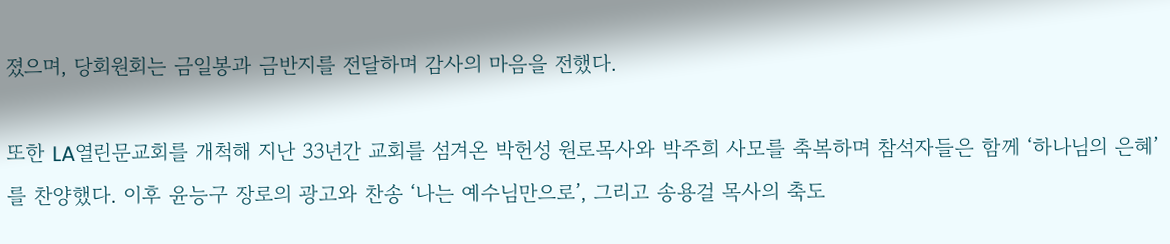졌으며, 당회원회는 금일봉과 금반지를 전달하며 감사의 마음을 전했다.

또한 LA열린문교회를 개척해 지난 33년간 교회를 섬겨온 박헌성 원로목사와 박주희 사모를 축복하며 참석자들은 함께 ‘하나님의 은혜’를 찬양했다. 이후 윤능구 장로의 광고와 찬송 ‘나는 예수님만으로’, 그리고 송용걸 목사의 축도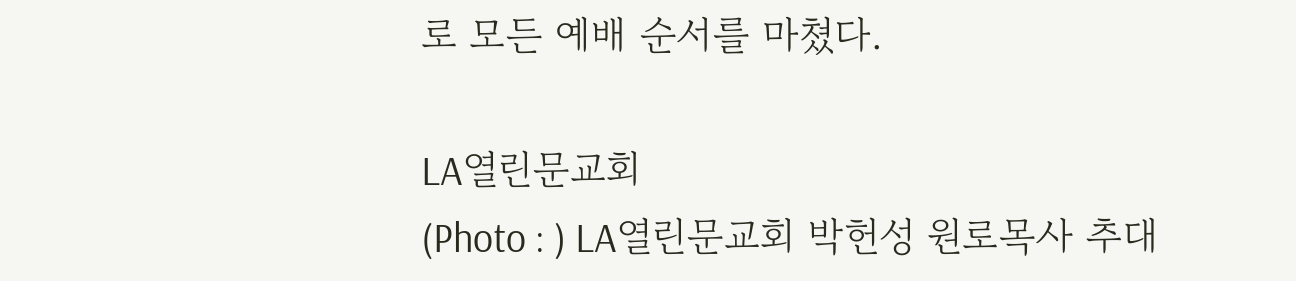로 모든 예배 순서를 마쳤다.

LA열린문교회
(Photo : ) LA열린문교회 박헌성 원로목사 추대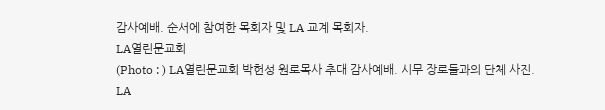감사예배. 순서에 참여한 목회자 및 LA 교계 목회자.
LA열린문교회
(Photo : ) LA열린문교회 박헌성 원로목사 추대 감사예배. 시무 장로들과의 단체 사진.
LA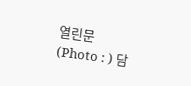열린문
(Photo : ) 담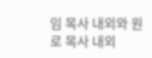임 목사 내외와 원로 목사 내외